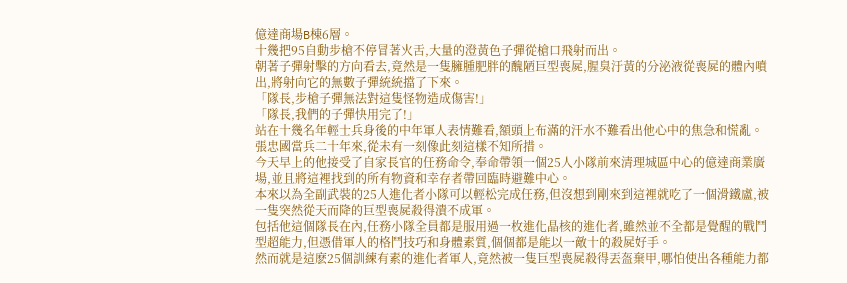億達商場B棟6層。
十幾把95自動步槍不停冒著火舌,大量的澄黃色子彈從槍口飛射而出。
朝著子彈射擊的方向看去,竟然是一隻臃腫肥胖的醜陋巨型喪屍,腥臭汙黃的分泌液從喪屍的體內噴出,將射向它的無數子彈統統擋了下來。
「隊長,步槍子彈無法對這隻怪物造成傷害!」
「隊長,我們的子彈快用完了!」
站在十幾名年輕士兵身後的中年軍人表情難看,額頭上布滿的汗水不難看出他心中的焦急和慌亂。
張忠國當兵二十年來,從未有一刻像此刻這樣不知所措。
今天早上的他接受了自家長官的任務命令,奉命帶領一個25人小隊前來清理城區中心的億達商業廣場,並且將這裡找到的所有物資和幸存者帶回臨時避難中心。
本來以為全副武裝的25人進化者小隊可以輕松完成任務,但沒想到剛來到這裡就吃了一個滑鐵盧,被一隻突然從天而降的巨型喪屍殺得潰不成軍。
包括他這個隊長在內,任務小隊全員都是服用過一枚進化晶核的進化者,雖然並不全都是覺醒的戰鬥型超能力,但憑借軍人的格鬥技巧和身體素質,個個都是能以一敵十的殺屍好手。
然而就是這麽25個訓練有素的進化者軍人,竟然被一隻巨型喪屍殺得丟盔棄甲,哪怕使出各種能力都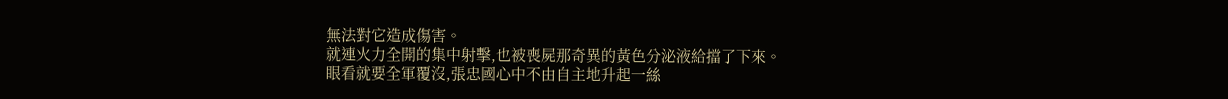無法對它造成傷害。
就連火力全開的集中射擊,也被喪屍那奇異的黃色分泌液給擋了下來。
眼看就要全軍覆沒,張忠國心中不由自主地升起一絲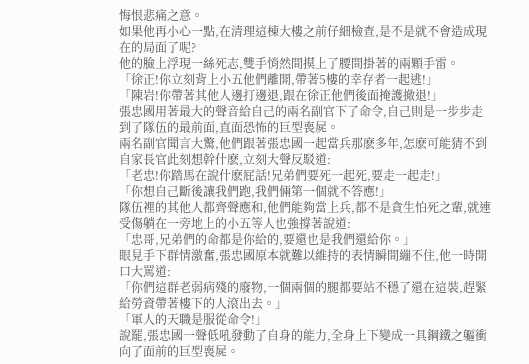悔恨悲痛之意。
如果他再小心一點,在清理這棟大樓之前仔細檢查,是不是就不會造成現在的局面了呢?
他的臉上浮現一絲死志,雙手悄然間摸上了腰間掛著的兩顆手雷。
「徐正!你立刻背上小五他們離開,帶著5樓的幸存者一起逃!」
「陳岩!你帶著其他人邊打邊退,跟在徐正他們後面掩護撤退!」
張忠國用著最大的聲音給自己的兩名副官下了命令,自己則是一步步走到了隊伍的最前面,直面恐怖的巨型喪屍。
兩名副官聞言大驚,他們跟著張忠國一起當兵那麽多年,怎麽可能猜不到自家長官此刻想幹什麽,立刻大聲反駁道:
「老忠!你踏馬在說什麽屁話!兄弟們要死一起死,要走一起走!」
「你想自己斷後讓我們跑,我們倆第一個就不答應!」
隊伍裡的其他人都齊聲應和,他們能夠當上兵,都不是貪生怕死之輩,就連受傷躺在一旁地上的小五等人也強撐著說道:
「忠哥,兄弟們的命都是你給的,要還也是我們還給你。」
眼見手下群情激奮,張忠國原本就難以維持的表情瞬間繃不住,他一時開口大罵道:
「你們這群老弱病殘的廢物,一個兩個的腿都要站不穩了還在這裝,趕緊給勞資帶著樓下的人滾出去。」
「軍人的天職是服從命令!」
說罷,張忠國一聲低吼發動了自身的能力,全身上下變成一具鋼鐵之軀衝向了面前的巨型喪屍。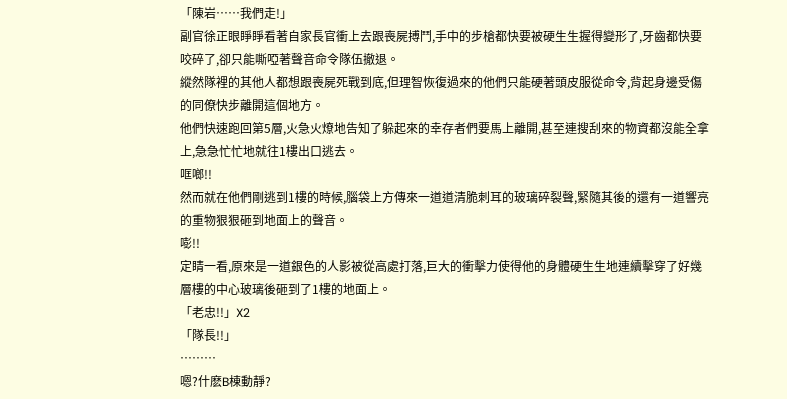「陳岩……我們走!」
副官徐正眼睜睜看著自家長官衝上去跟喪屍搏鬥,手中的步槍都快要被硬生生握得變形了,牙齒都快要咬碎了,卻只能嘶啞著聲音命令隊伍撤退。
縱然隊裡的其他人都想跟喪屍死戰到底,但理智恢復過來的他們只能硬著頭皮服從命令,背起身邊受傷的同僚快步離開這個地方。
他們快速跑回第5層,火急火燎地告知了躲起來的幸存者們要馬上離開,甚至連搜刮來的物資都沒能全拿上,急急忙忙地就往1樓出口逃去。
哐啷!!
然而就在他們剛逃到1樓的時候,腦袋上方傳來一道道清脆刺耳的玻璃碎裂聲,緊隨其後的還有一道響亮的重物狠狠砸到地面上的聲音。
嘭!!
定睛一看,原來是一道銀色的人影被從高處打落,巨大的衝擊力使得他的身體硬生生地連續擊穿了好幾層樓的中心玻璃後砸到了1樓的地面上。
「老忠!!」X2
「隊長!!」
………
嗯?什麽B棟動靜?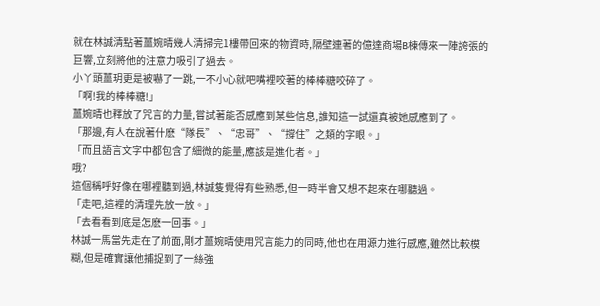就在林誠清點著薑婉晴幾人清掃完1樓帶回來的物資時,隔壁連著的億達商場B棟傳來一陣誇張的巨響,立刻將他的注意力吸引了過去。
小丫頭薑玥更是被嚇了一跳,一不小心就吧嘴裡咬著的棒棒糖咬碎了。
「啊!我的棒棒糖!」
薑婉晴也釋放了咒言的力量,嘗試著能否感應到某些信息,誰知這一試還真被她感應到了。
「那邊,有人在說著什麽“隊長”、“忠哥”、“撐住”之類的字眼。」
「而且語言文字中都包含了細微的能量,應該是進化者。」
哦?
這個稱呼好像在哪裡聽到過,林誠隻覺得有些熟悉,但一時半會又想不起來在哪聽過。
「走吧,這裡的清理先放一放。」
「去看看到底是怎麽一回事。」
林誠一馬當先走在了前面,剛才薑婉晴使用咒言能力的同時,他也在用源力進行感應,雖然比較模糊,但是確實讓他捕捉到了一絲強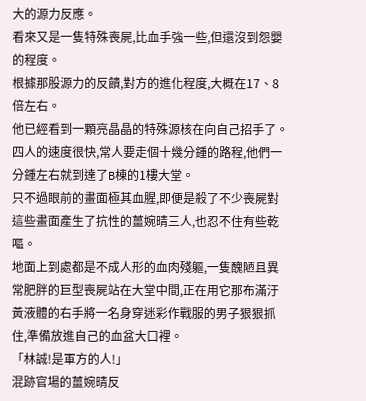大的源力反應。
看來又是一隻特殊喪屍,比血手強一些,但還沒到怨嬰的程度。
根據那股源力的反饋,對方的進化程度,大概在17、8倍左右。
他已經看到一顆亮晶晶的特殊源核在向自己招手了。
四人的速度很快,常人要走個十幾分鍾的路程,他們一分鍾左右就到達了B棟的1樓大堂。
只不過眼前的畫面極其血腥,即便是殺了不少喪屍對這些畫面產生了抗性的薑婉晴三人,也忍不住有些乾嘔。
地面上到處都是不成人形的血肉殘軀,一隻醜陋且異常肥胖的巨型喪屍站在大堂中間,正在用它那布滿汙黃液體的右手將一名身穿迷彩作戰服的男子狠狠抓住,準備放進自己的血盆大口裡。
「林誠!是軍方的人!」
混跡官場的薑婉晴反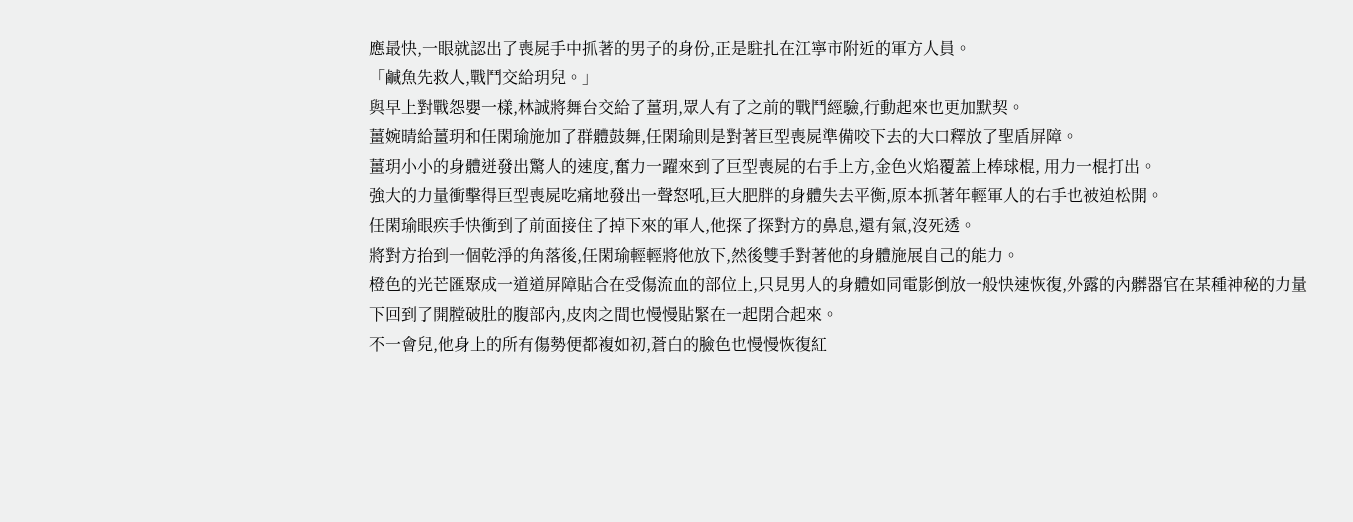應最快,一眼就認出了喪屍手中抓著的男子的身份,正是駐扎在江寧市附近的軍方人員。
「鹹魚先救人,戰鬥交給玥兒。」
與早上對戰怨嬰一樣,林誠將舞台交給了薑玥,眾人有了之前的戰鬥經驗,行動起來也更加默契。
薑婉晴給薑玥和任閑瑜施加了群體鼓舞,任閑瑜則是對著巨型喪屍準備咬下去的大口釋放了聖盾屏障。
薑玥小小的身體迸發出驚人的速度,奮力一躍來到了巨型喪屍的右手上方,金色火焰覆蓋上棒球棍, 用力一棍打出。
強大的力量衝擊得巨型喪屍吃痛地發出一聲怒吼,巨大肥胖的身體失去平衡,原本抓著年輕軍人的右手也被迫松開。
任閑瑜眼疾手快衝到了前面接住了掉下來的軍人,他探了探對方的鼻息,還有氣,沒死透。
將對方抬到一個乾淨的角落後,任閑瑜輕輕將他放下,然後雙手對著他的身體施展自己的能力。
橙色的光芒匯聚成一道道屏障貼合在受傷流血的部位上,只見男人的身體如同電影倒放一般快速恢復,外露的內髒器官在某種神秘的力量下回到了開膛破肚的腹部內,皮肉之間也慢慢貼緊在一起閉合起來。
不一會兒,他身上的所有傷勢便都複如初,蒼白的臉色也慢慢恢復紅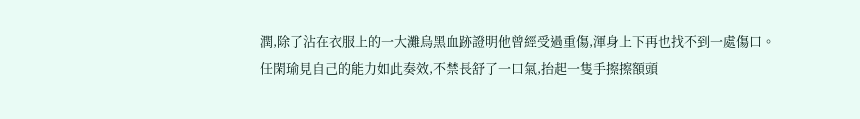潤,除了沾在衣服上的一大灘烏黑血跡證明他曾經受過重傷,渾身上下再也找不到一處傷口。
任閑瑜見自己的能力如此奏效,不禁長舒了一口氣,抬起一隻手擦擦額頭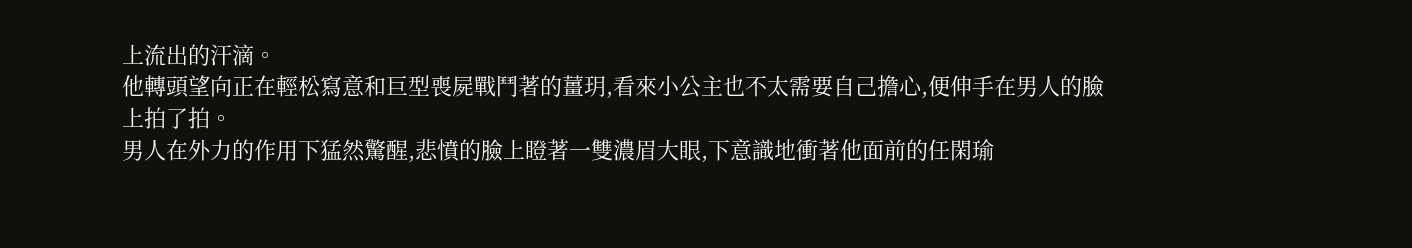上流出的汗滴。
他轉頭望向正在輕松寫意和巨型喪屍戰鬥著的薑玥,看來小公主也不太需要自己擔心,便伸手在男人的臉上拍了拍。
男人在外力的作用下猛然驚醒,悲憤的臉上瞪著一雙濃眉大眼,下意識地衝著他面前的任閑瑜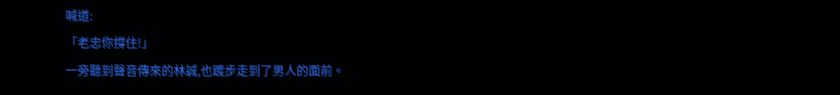喊道:
「老忠你撐住!」
一旁聽到聲音傳來的林誠,也踱步走到了男人的面前。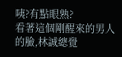咦?有點眼熟?
看著這個剛醒來的男人的臉,林誠總覺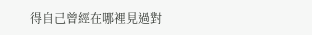得自己曾經在哪裡見過對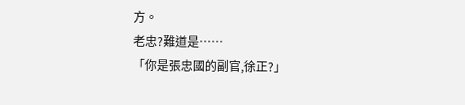方。
老忠?難道是……
「你是張忠國的副官,徐正?」